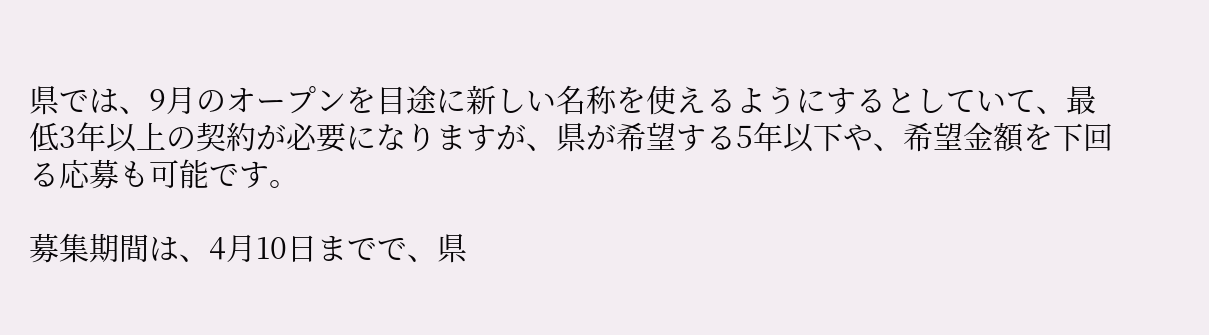県では、9月のオープンを目途に新しい名称を使えるようにするとしていて、最低3年以上の契約が必要になりますが、県が希望する5年以下や、希望金額を下回る応募も可能です。

募集期間は、4月10日までで、県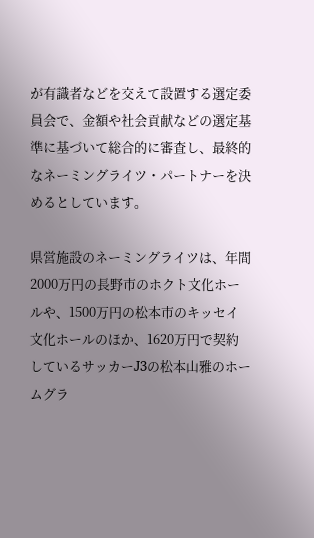が有識者などを交えて設置する選定委員会で、金額や社会貢献などの選定基準に基づいて総合的に審査し、最終的なネーミングライツ・パートナーを決めるとしています。

県営施設のネーミングライツは、年間2000万円の長野市のホクト文化ホールや、1500万円の松本市のキッセイ文化ホールのほか、1620万円で契約しているサッカーJ3の松本山雅のホームグラ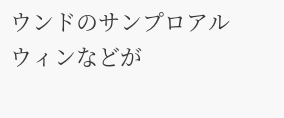ウンドのサンプロアルウィンなどが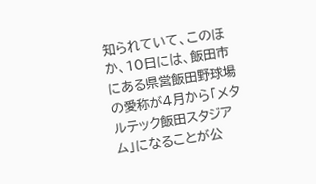知られていて、このほか、10日には、飯田市にある県営飯田野球場の愛称が4月から「メタルテック飯田スタジアム」になることが公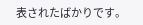表されたばかりです。